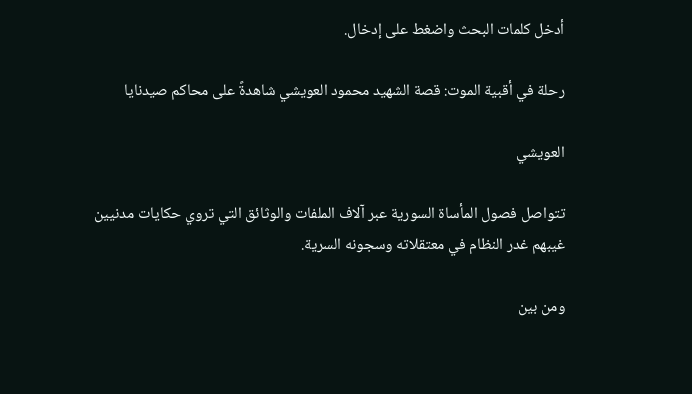أدخل كلمات البحث واضغط على إدخال.

رحلة في أقبية الموت: قصة الشهيد محمود العويشي شاهدةً على محاكم صيدنايا

العويشي

تتواصل فصول المأساة السورية عبر آلاف الملفات والوثائق التي تروي حكايات مدنيين غيبهم غدر النظام في معتقلاته وسجونه السرية.

ومن بين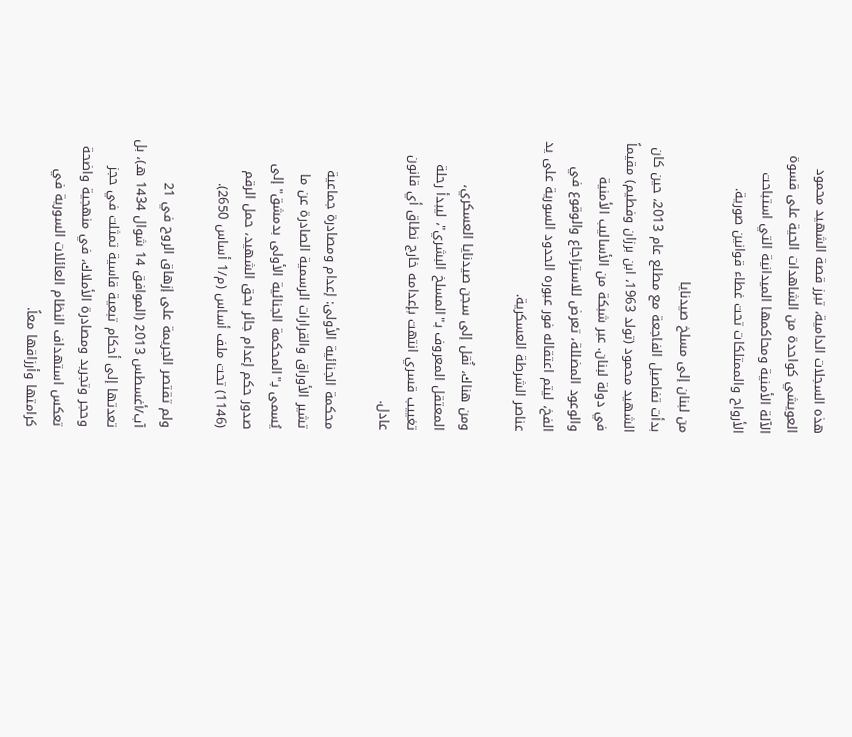هذه السجلات الدامية، تبرز قصة الشهيد محمود العويشي كواحدة من الشاهدات الحية على قسوة الآلة الأمنية ومحاكمها الميدانية التي استباحت الأرواح والممتلكات تحت غطاء قوانين صورية.

من لبنان إلى مسلخ صيدنايا
بدأت تفاصيل الفاجعة مع مطلع عام 2013، حين كان الشهيد محمود (تولد 1963، ابن برزان وفطيم) مقيماً في دولة لبنان. عبر شبكة من الأساليب الأمنية والوعود المضللة، تعرض للاستراجاع والوقوع في الفخ، ليتم اعتقاله فور عبوره الحدود السورية على يد عناصر الشرطة العسكرية.

ومن هناك، نُقل إلى سجن صيدنايا العسكري، المعتقل المعروف بـ"المسلخ البشري"، ليبدأ رحلة تغييب قسري انتهت بإعدامه خارج نطاق أي قانون عادل.

محكمة الجنائية الأولى: إعدام ومصادرة جماعية
تشير الأوراق والقرارات الرسمية الصادرة عن ما يُسمى بـ"المحكمة الجنائية الأولى بدمشق" إلى صدور حكم إعدام جائر بحق الشهيد، حمل الرقم (1146) تحت ملف أساس (م/1 أساس 2650).

ولم تقتصر الجريمة على إزهاق الروح في 21 آب/أغسطس 2013 (الموافق 14 شوال 1434 هـ)، بل تعدتها إلى أحكام تبعية قاسية تمثلت في حجز وحجر وتجريد ومصادرة الأملاك، في منهجية واضحة تعكس استهداف النظام العائلات السورية في كرامتها وأرزاقها معاً.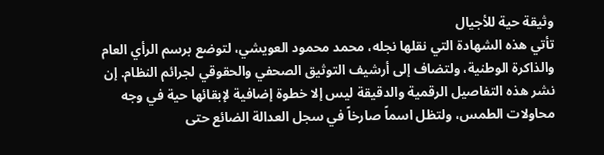وثيقة حية للأجيال
تأتي هذه الشهادة التي نقلها نجله، محمد محمود العويشي، لتوضع برسم الرأي العام والذاكرة الوطنية، ولتضاف إلى أرشيف التوثيق الصحفي والحقوقي لجرائم النظام. إن نشر هذه التفاصيل الرقمية والدقيقة ليس إلا خطوة إضافية لإبقائها حية في وجه محاولات الطمس، ولتظل اسماً صارخاً في سجل العدالة الضائع حتى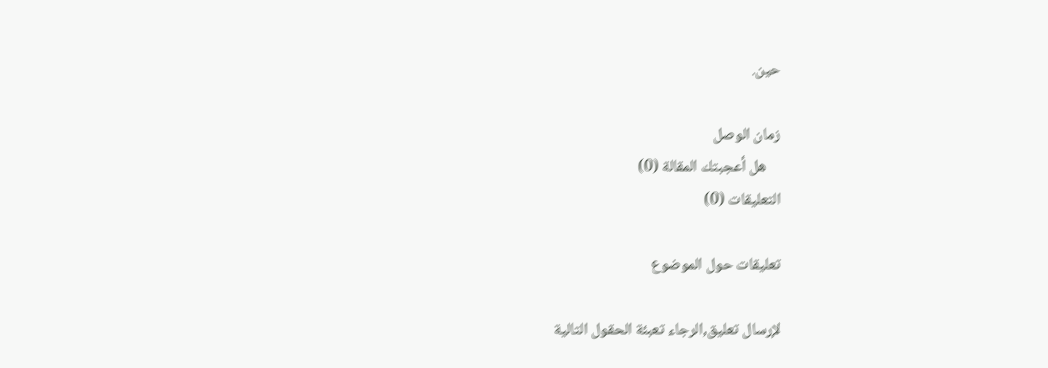حين.

زمان الوصل
    هل أعجبتك المقالة (0)
التعليقات (0)

تعليقات حول الموضوع

لإرسال تعليق,الرجاء تعبئة الحقول التالية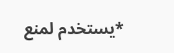*يستخدم لمنع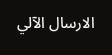الارسال الآلي